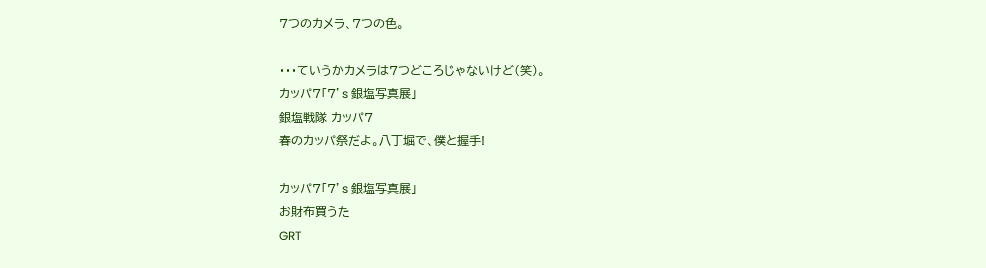7つのカメラ、7つの色。

・・・ていうかカメラは7つどころじゃないけど(笑)。
カッパ7「7’s 銀塩写真展」
銀塩戦隊 カッパ7
春のカッパ祭だよ。八丁堀で、僕と握手!

カッパ7「7’s 銀塩写真展」
お財布買うた
GRT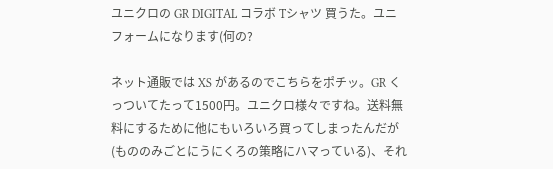ユニクロの GR DIGITAL コラボ Tシャツ 買うた。ユニフォームになります(何の?

ネット通販では XS があるのでこちらをポチッ。GR くっついてたって1500円。ユニクロ様々ですね。送料無料にするために他にもいろいろ買ってしまったんだが(もののみごとにうにくろの策略にハマっている)、それ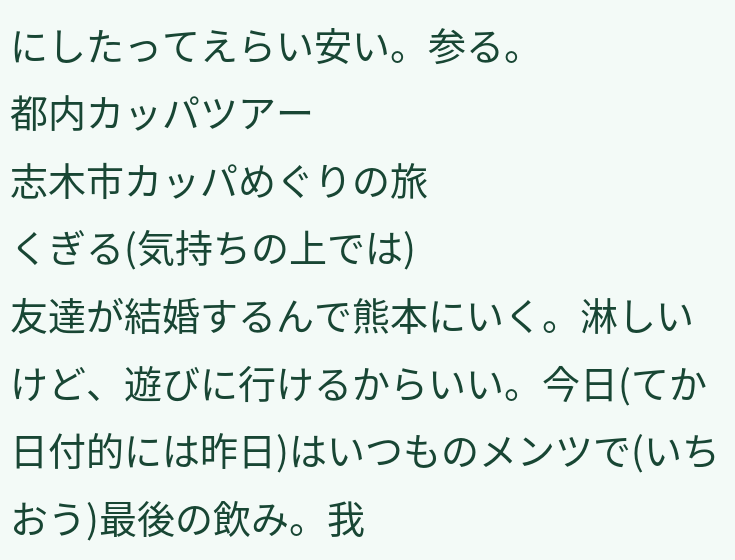にしたってえらい安い。参る。
都内カッパツアー
志木市カッパめぐりの旅
くぎる(気持ちの上では)
友達が結婚するんで熊本にいく。淋しいけど、遊びに行けるからいい。今日(てか日付的には昨日)はいつものメンツで(いちおう)最後の飲み。我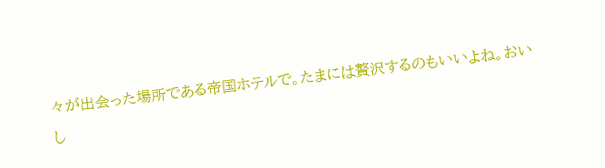々が出会った場所である帝国ホテルで。たまには贅沢するのもいいよね。おいし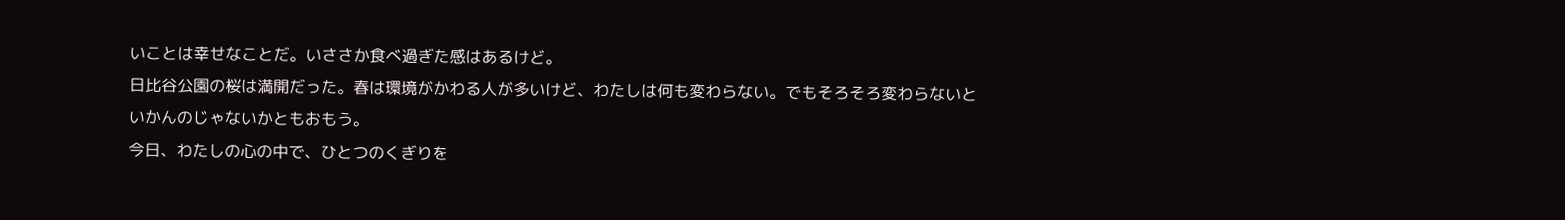いことは幸せなことだ。いささか食べ過ぎた感はあるけど。
日比谷公園の桜は満開だった。春は環境がかわる人が多いけど、わたしは何も変わらない。でもそろそろ変わらないといかんのじゃないかともおもう。
今日、わたしの心の中で、ひとつのくぎりを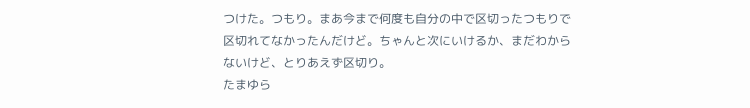つけた。つもり。まあ今まで何度も自分の中で区切ったつもりで区切れてなかったんだけど。ちゃんと次にいけるか、まだわからないけど、とりあえず区切り。
たまゆら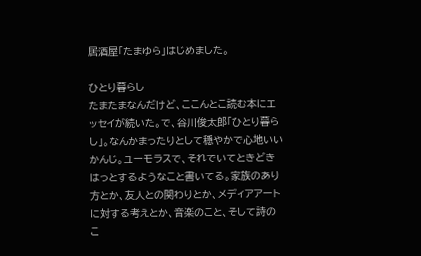居酒屋「たまゆら」はじめました。

ひとり暮らし
たまたまなんだけど、ここんとこ読む本にエッセイが続いた。で、谷川俊太郎「ひとり暮らし」。なんかまったりとして穏やかで心地いいかんじ。ユーモラスで、それでいてときどきはっとするようなこと書いてる。家族のあり方とか、友人との関わりとか、メディアアートに対する考えとか、音楽のこと、そして詩のこ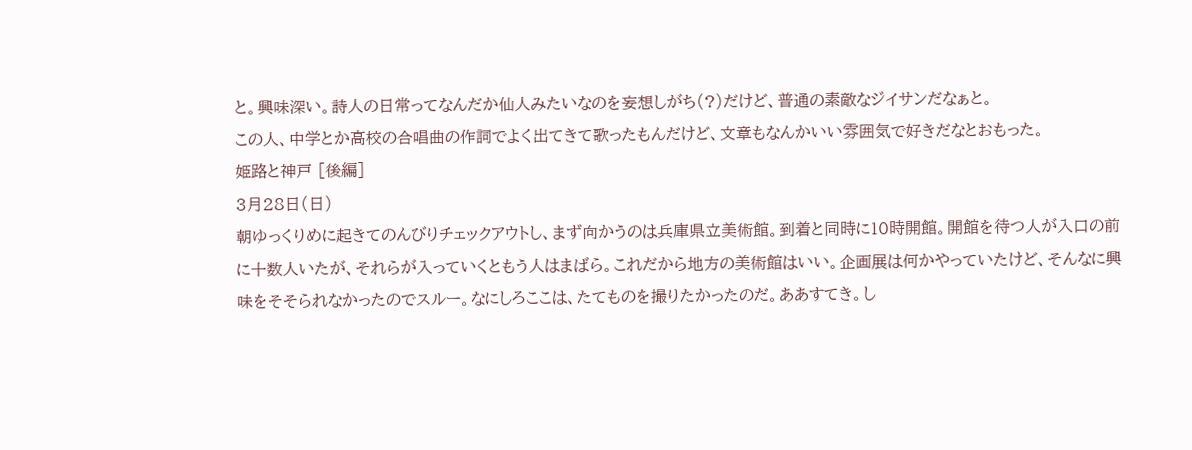と。興味深い。詩人の日常ってなんだか仙人みたいなのを妄想しがち(?)だけど、普通の素敵なジイサンだなぁと。
この人、中学とか高校の合唱曲の作詞でよく出てきて歌ったもんだけど、文章もなんかいい雰囲気で好きだなとおもった。
姫路と神戸 [後編]
3月28日(日)
朝ゆっくりめに起きてのんびりチェックアウトし、まず向かうのは兵庫県立美術館。到着と同時に10時開館。開館を待つ人が入口の前に十数人いたが、それらが入っていくともう人はまばら。これだから地方の美術館はいい。企画展は何かやっていたけど、そんなに興味をそそられなかったのでスルー。なにしろここは、たてものを撮りたかったのだ。ああすてき。し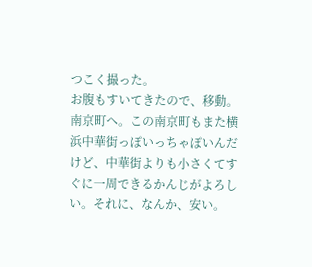つこく撮った。
お腹もすいてきたので、移動。南京町へ。この南京町もまた横浜中華街っぽいっちゃぽいんだけど、中華街よりも小さくてすぐに一周できるかんじがよろしい。それに、なんか、安い。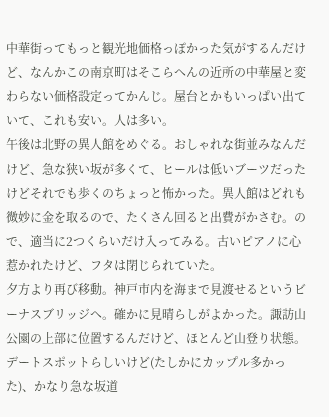中華街ってもっと観光地価格っぽかった気がするんだけど、なんかこの南京町はそこらへんの近所の中華屋と変わらない価格設定ってかんじ。屋台とかもいっぱい出ていて、これも安い。人は多い。
午後は北野の異人館をめぐる。おしゃれな街並みなんだけど、急な狭い坂が多くて、ヒールは低いブーツだったけどそれでも歩くのちょっと怖かった。異人館はどれも微妙に金を取るので、たくさん回ると出費がかさむ。ので、適当に2つくらいだけ入ってみる。古いピアノに心惹かれたけど、フタは閉じられていた。
夕方より再び移動。神戸市内を海まで見渡せるというビーナスブリッジへ。確かに見晴らしがよかった。諏訪山公園の上部に位置するんだけど、ほとんど山登り状態。デートスポットらしいけど(たしかにカップル多かった)、かなり急な坂道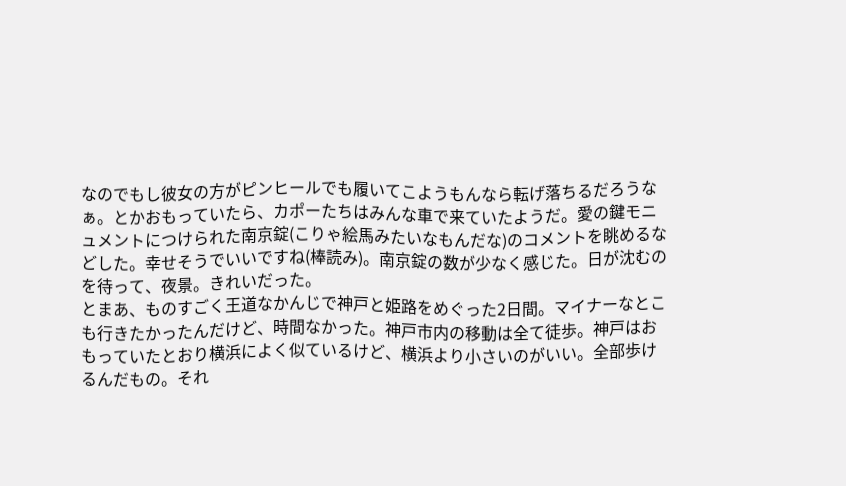なのでもし彼女の方がピンヒールでも履いてこようもんなら転げ落ちるだろうなぁ。とかおもっていたら、カポーたちはみんな車で来ていたようだ。愛の鍵モニュメントにつけられた南京錠(こりゃ絵馬みたいなもんだな)のコメントを眺めるなどした。幸せそうでいいですね(棒読み)。南京錠の数が少なく感じた。日が沈むのを待って、夜景。きれいだった。
とまあ、ものすごく王道なかんじで神戸と姫路をめぐった2日間。マイナーなとこも行きたかったんだけど、時間なかった。神戸市内の移動は全て徒歩。神戸はおもっていたとおり横浜によく似ているけど、横浜より小さいのがいい。全部歩けるんだもの。それ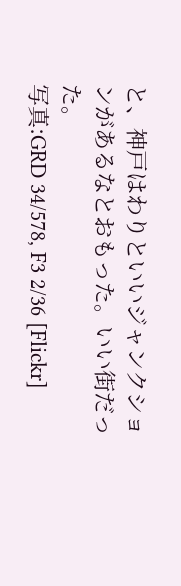と、神戸はわりといいジャンクションがあるなとおもった。いい街だった。
写真:GRD 34/578, F3 2/36 [Flickr]